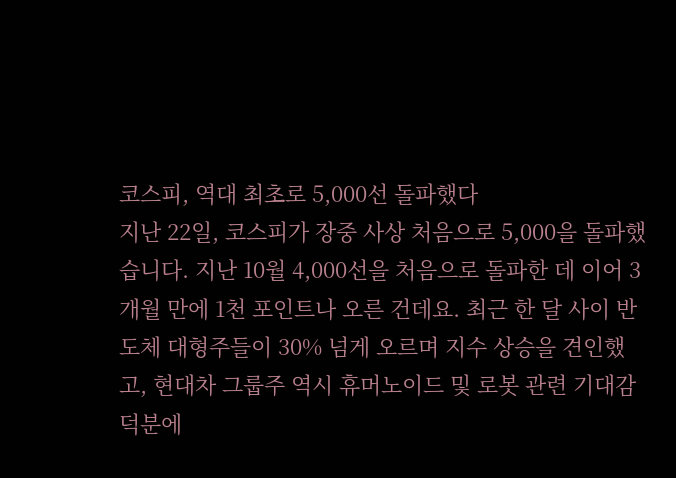코스피, 역대 최초로 5,000선 돌파했다
지난 22일, 코스피가 장중 사상 처음으로 5,000을 돌파했습니다. 지난 10월 4,000선을 처음으로 돌파한 데 이어 3개월 만에 1천 포인트나 오른 건데요. 최근 한 달 사이 반도체 대형주들이 30% 넘게 오르며 지수 상승을 견인했고, 현대차 그룹주 역시 휴머노이드 및 로봇 관련 기대감 덕분에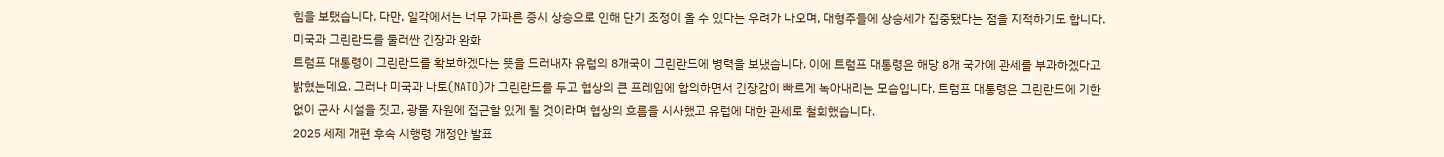힘을 보탰습니다. 다만, 일각에서는 너무 가파른 증시 상승으로 인해 단기 조정이 올 수 있다는 우려가 나오며, 대형주들에 상승세가 집중됐다는 점을 지적하기도 합니다.
미국과 그린란드를 둘러싼 긴장과 완화
트럼프 대통령이 그린란드를 확보하겠다는 뜻을 드러내자 유럽의 8개국이 그린란드에 병력을 보냈습니다. 이에 트럼프 대통령은 해당 8개 국가에 관세를 부과하겠다고 밝혔는데요. 그러나 미국과 나토(NATO)가 그린란드를 두고 협상의 큰 프레임에 합의하면서 긴장감이 빠르게 녹아내리는 모습입니다. 트럼프 대통령은 그린란드에 기한 없이 군사 시설을 짓고, 광물 자원에 접근할 있게 될 것이라며 협상의 흐름을 시사했고 유럽에 대한 관세로 철회했습니다.
2025 세제 개편 후속 시행령 개정안 발표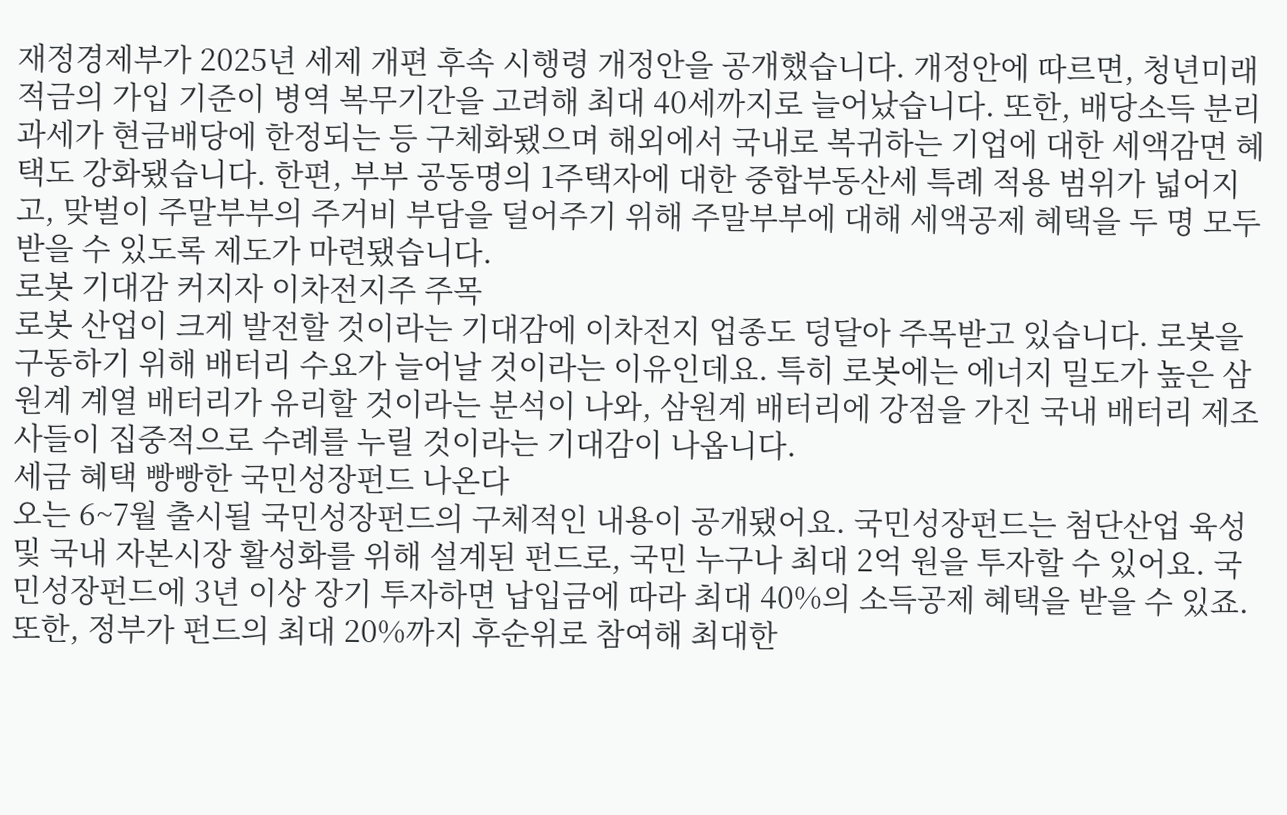재정경제부가 2025년 세제 개편 후속 시행령 개정안을 공개했습니다. 개정안에 따르면, 청년미래적금의 가입 기준이 병역 복무기간을 고려해 최대 40세까지로 늘어났습니다. 또한, 배당소득 분리과세가 현금배당에 한정되는 등 구체화됐으며 해외에서 국내로 복귀하는 기업에 대한 세액감면 혜택도 강화됐습니다. 한편, 부부 공동명의 1주택자에 대한 중합부동산세 특례 적용 범위가 넓어지고, 맞벌이 주말부부의 주거비 부담을 덜어주기 위해 주말부부에 대해 세액공제 혜택을 두 명 모두 받을 수 있도록 제도가 마련됐습니다.
로봇 기대감 커지자 이차전지주 주목
로봇 산업이 크게 발전할 것이라는 기대감에 이차전지 업종도 덩달아 주목받고 있습니다. 로봇을 구동하기 위해 배터리 수요가 늘어날 것이라는 이유인데요. 특히 로봇에는 에너지 밀도가 높은 삼원계 계열 배터리가 유리할 것이라는 분석이 나와, 삼원계 배터리에 강점을 가진 국내 배터리 제조사들이 집중적으로 수례를 누릴 것이라는 기대감이 나옵니다.
세금 혜택 빵빵한 국민성장펀드 나온다
오는 6~7월 출시될 국민성장펀드의 구체적인 내용이 공개됐어요. 국민성장펀드는 첨단산업 육성 및 국내 자본시장 활성화를 위해 설계된 펀드로, 국민 누구나 최대 2억 원을 투자할 수 있어요. 국민성장펀드에 3년 이상 장기 투자하면 납입금에 따라 최대 40%의 소득공제 혜택을 받을 수 있죠. 또한, 정부가 펀드의 최대 20%까지 후순위로 참여해 최대한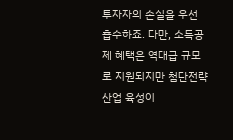투자자의 손실을 우선 흡수하죠. 다만, 소득공제 혜택은 역대급 규모로 지원되지만 첨단전략산업 육성이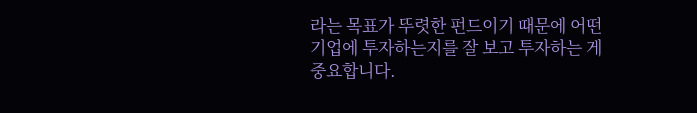라는 목표가 뚜렷한 펀드이기 때문에 어떤 기업에 투자하는지를 잘 보고 투자하는 게 중요합니다.